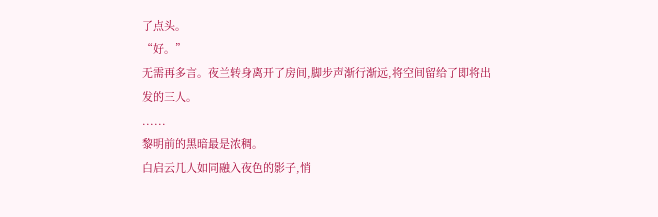了点头。
“好。”
无需再多言。夜兰转身离开了房间,脚步声渐行渐远,将空间留给了即将出发的三人。
......
黎明前的黑暗最是浓稠。
白启云几人如同融入夜色的影子,悄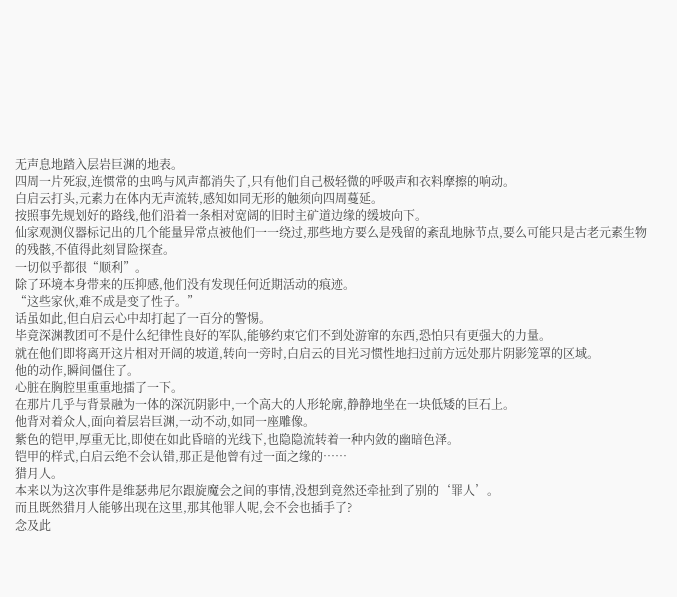无声息地踏入层岩巨渊的地表。
四周一片死寂,连惯常的虫鸣与风声都消失了,只有他们自己极轻微的呼吸声和衣料摩擦的响动。
白启云打头,元素力在体内无声流转,感知如同无形的触须向四周蔓延。
按照事先规划好的路线,他们沿着一条相对宽阔的旧时主矿道边缘的缓坡向下。
仙家观测仪器标记出的几个能量异常点被他们一一绕过,那些地方要么是残留的紊乱地脉节点,要么可能只是古老元素生物的残骸,不值得此刻冒险探查。
一切似乎都很“顺利”。
除了环境本身带来的压抑感,他们没有发现任何近期活动的痕迹。
“这些家伙,难不成是变了性子。”
话虽如此,但白启云心中却打起了一百分的警惕。
毕竟深渊教团可不是什么纪律性良好的军队,能够约束它们不到处游窜的东西,恐怕只有更强大的力量。
就在他们即将离开这片相对开阔的坡道,转向一旁时,白启云的目光习惯性地扫过前方远处那片阴影笼罩的区域。
他的动作,瞬间僵住了。
心脏在胸腔里重重地擂了一下。
在那片几乎与背景融为一体的深沉阴影中,一个高大的人形轮廓,静静地坐在一块低矮的巨石上。
他背对着众人,面向着层岩巨渊,一动不动,如同一座雕像。
紫色的铠甲,厚重无比,即使在如此昏暗的光线下,也隐隐流转着一种内敛的幽暗色泽。
铠甲的样式,白启云绝不会认错,那正是他曾有过一面之缘的……
猎月人。
本来以为这次事件是维瑟弗尼尔跟旋魔会之间的事情,没想到竟然还牵扯到了别的‘罪人’。
而且既然猎月人能够出现在这里,那其他罪人呢,会不会也插手了?
念及此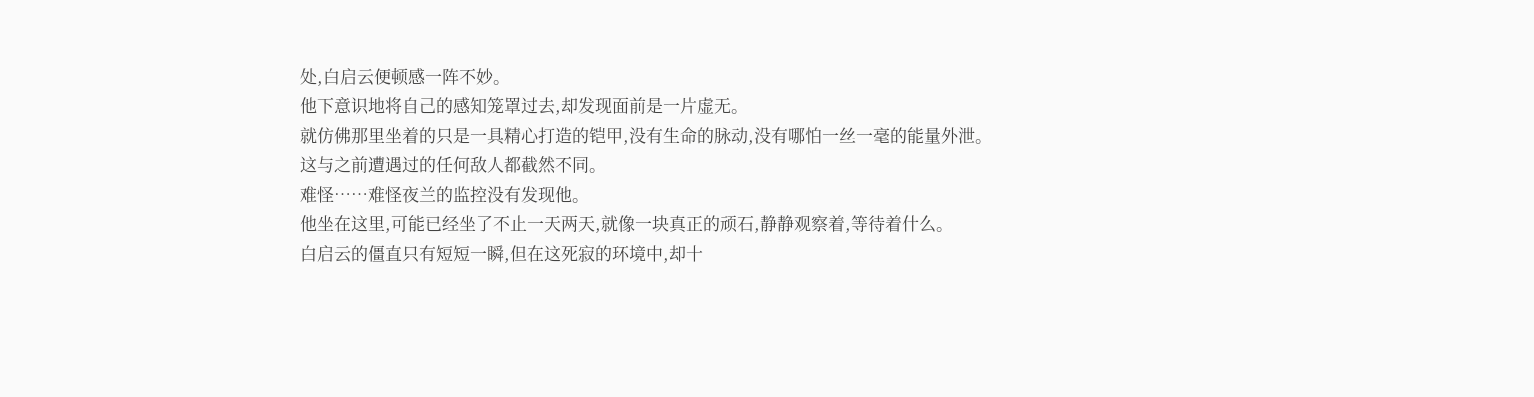处,白启云便顿感一阵不妙。
他下意识地将自己的感知笼罩过去,却发现面前是一片虚无。
就仿佛那里坐着的只是一具精心打造的铠甲,没有生命的脉动,没有哪怕一丝一毫的能量外泄。
这与之前遭遇过的任何敌人都截然不同。
难怪……难怪夜兰的监控没有发现他。
他坐在这里,可能已经坐了不止一天两天,就像一块真正的顽石,静静观察着,等待着什么。
白启云的僵直只有短短一瞬,但在这死寂的环境中,却十